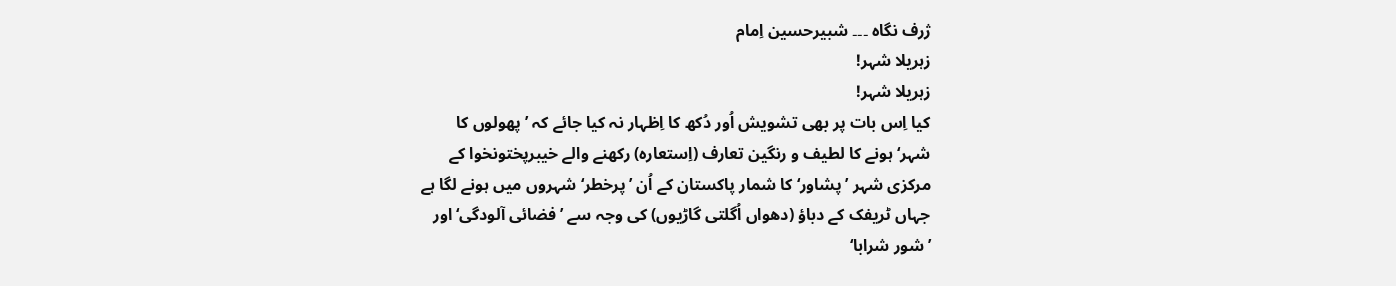ژرف نگاہ ۔۔۔ شبیرحسین اِمام
زہریلا شہر!
زہریلا شہر!
کیا اِس بات پر بھی تشویش اُور دُکھ کا اِظہار نہ کیا جائے کہ ’پھولوں کا
شہر‘ ہونے کا لطیف و رنگین تعارف (اِستعارہ) رکھنے والے خیبرپختونخوا کے
مرکزی شہر ’پشاور‘ کا شمار پاکستان کے اُن ’پرخطر‘ شہروں میں ہونے لگا ہے
جہاں ٹریفک کے دباؤ (دھواں اُگلتی گاڑیوں) کی وجہ سے ’فضائی آلودگی‘ اور
’شور شرابا‘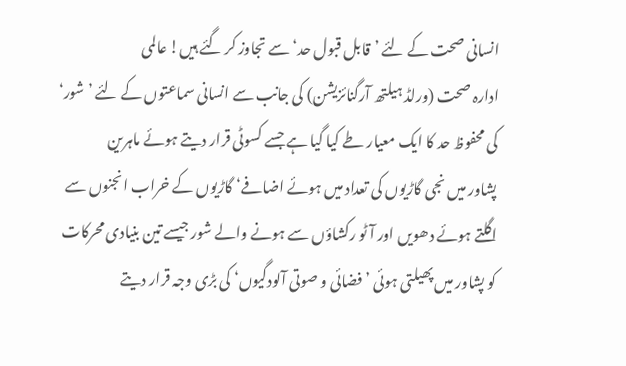انسانی صحت کے لئے ’قابل قبول حد‘ سے تجاوز کر گئے ہیں! عالمی
ادارہ صحت (ورلڈ ہیلتھ آرگنائزیشن) کی جانب سے انسانی سماعتوں کے لئے ’شور‘
کی محفوظ حد کا ایک معیار طے کیا گیا ہے جسے کسوٹی قرار دیتے ہوئے ماہرین
پشاور میں نجی گاڑیوں کی تعداد میں ہوئے اضافے‘ گاڑیوں کے خراب انجنوں سے
اگلتے ہوئے دھویں اور آٹو رکشاؤں سے ہونے والے شور جیسے تین بنیادی محرکات
کو پشاور میں پھیلتی ہوئی ’فضائی و صوتی آلودگیوں‘ کی بڑی وجہ قرار دیتے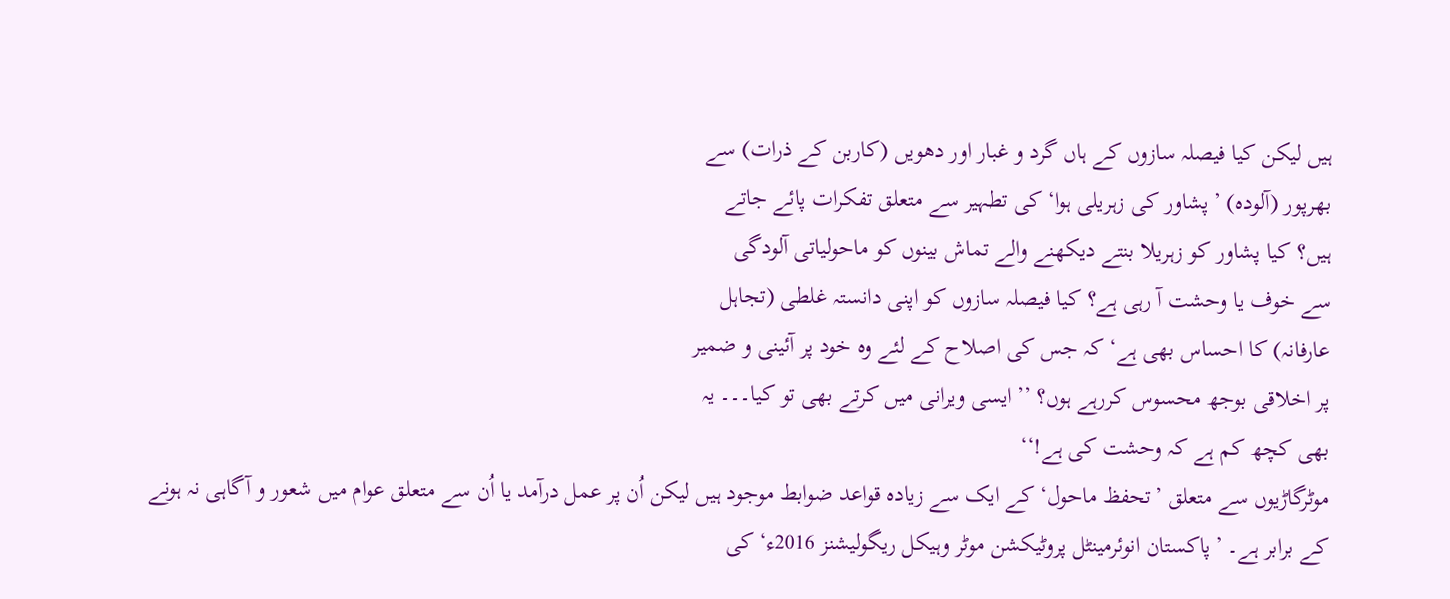ہیں لیکن کیا فیصلہ سازوں کے ہاں گرد و غبار اور دھویں (کاربن کے ذرات) سے
بھرپور (آلودہ) ’پشاور کی زہریلی ہوا‘ کی تطہیر سے متعلق تفکرات پائے جاتے
ہیں؟ کیا پشاور کو زہریلا بنتے دیکھنے والے تماش بینوں کو ماحولیاتی آلودگی
سے خوف یا وحشت آ رہی ہے؟ کیا فیصلہ سازوں کو اپنی دانستہ غلطی (تجاہل
عارفانہ) کا احساس بھی ہے‘ کہ جس کی اصلاح کے لئے وہ خود پر آئینی و ضمیر
پر اخلاقی بوجھ محسوس کررہے ہوں؟ ’’ایسی ویرانی میں کرتے بھی تو کیا۔۔۔ یہ
بھی کچھ کم ہے کہ وحشت کی ہے!‘‘
موٹرگاڑیوں سے متعلق ’تحفظ ماحول‘ کے ایک سے زیادہ قواعد ضوابط موجود ہیں لیکن اُن پر عمل درآمد یا اُن سے متعلق عوام میں شعور و آگاہی نہ ہونے کے برابر ہے۔ ’پاکستان انوئرمینٹل پروٹیکشن موٹر وہیکل ریگولیشنز 2016ء‘ کی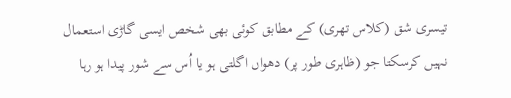تیسری شق (کلاس تھری) کے مطابق کوئی بھی شخص ایسی گاڑی استعمال نہیں کرسکتا جو (ظاہری طور پر) دھواں اگلتی ہو یا اُس سے شور پیدا ہو رہا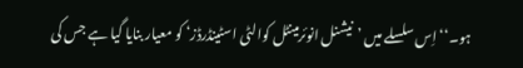ہو۔‘‘ اِس سلسلے میں ’نیشنل انوئرمینٹل کوالٹی اسٹینڈرڈز‘ کو معیار بنایا گیا ہے جس کی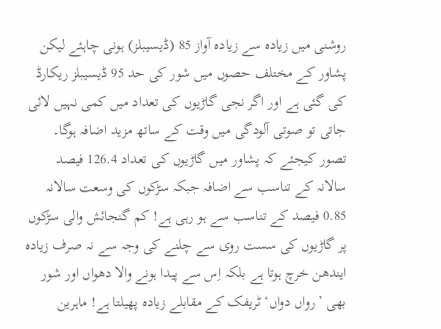روشنی میں زیادہ سے زیادہ آواز 85 (ڈیسیبلز) ہونی چاہئے لیکن پشاور کے مختلف حصوں میں شور کی حد 95 ڈیسیبلز ریکارڈ کی گئی ہے اور اگر نجی گاڑیوں کی تعداد میں کمی نہیں لائی جاتی تو صوتی آلودگی میں وقت کے ساتھ مزید اضافہ ہوگا۔ تصور کیجئے کہ پشاور میں گاڑیوں کی تعداد 126.4 فیصد سالانہ کے تناسب سے اضافہ جبکہ سڑکوں کی وسعت سالانہ 0.85 فیصد کے تناسب سے ہو رہی ہے! کم گنجائش والی سڑکوں پر گاڑیوں کی سست روی سے چلنے کی وجہ سے نہ صرف زیادہ ایندھن خرچ ہوتا ہے بلکہ اِس سے پیدا ہونے والا دھواں اور شور بھی ’رواں دواں‘ ٹریفک کے مقابلے زیادہ پھیلتا ہے! ماہرین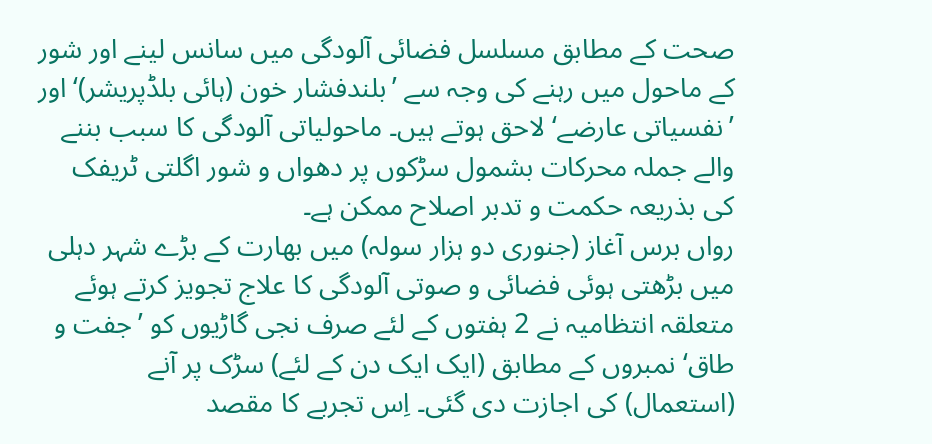صحت کے مطابق مسلسل فضائی آلودگی میں سانس لینے اور شور کے ماحول میں رہنے کی وجہ سے ’بلندفشار خون (ہائی بلڈپریشر)‘ اور ’نفسیاتی عارضے‘ لاحق ہوتے ہیں۔ ماحولیاتی آلودگی کا سبب بننے والے جملہ محرکات بشمول سڑکوں پر دھواں و شور اگلتی ٹریفک کی بذریعہ حکمت و تدبر اصلاح ممکن ہے۔
رواں برس آغاز (جنوری دو ہزار سولہ) میں بھارت کے بڑے شہر دہلی میں بڑھتی ہوئی فضائی و صوتی آلودگی کا علاج تجویز کرتے ہوئے متعلقہ انتظامیہ نے 2 ہفتوں کے لئے صرف نجی گاڑیوں کو ’جفت و طاق‘ نمبروں کے مطابق (ایک ایک دن کے لئے) سڑک پر آنے (استعمال) کی اجازت دی گئی۔ اِس تجربے کا مقصد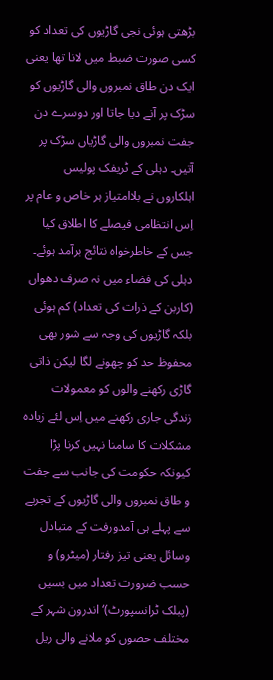بڑھتی ہوئی نجی گاڑیوں کی تعداد کو کسی صورت ضبط میں لانا تھا یعنی ایک دن طاق نمبروں والی گاڑیوں کو سڑک پر آنے دیا جاتا اور دوسرے دن جفت نمبروں والی گاڑیاں سڑک پر آتیں۔ دہلی کے ٹریفک پولیس اہلکاروں نے بلاامتیاز ہر خاص و عام پر اِس انتظامی فیصلے کا اطلاق کیا جس کے خاطرخواہ نتائج برآمد ہوئے۔ دہلی کی فضاء میں نہ صرف دھواں (کاربن کے ذرات کی تعداد) کم ہوئی بلکہ گاڑیوں کی وجہ سے شور بھی محفوظ حد کو چھونے لگا لیکن ذاتی گاڑی رکھنے والوں کو معمولات زندگی جاری رکھنے میں اِس لئے زیادہ مشکلات کا سامنا نہیں کرنا پڑا کیونکہ حکومت کی جانب سے جفت و طاق نمبروں والی گاڑیوں کے تجربے سے پہلے ہی آمدورفت کے متبادل وسائل یعنی تیز رفتار (میٹرو) و حسب ضرورت تعداد میں بسیں (پبلک ٹرانسپورٹ)‘ اندرون شہر کے مختلف حصوں کو ملانے والی ریل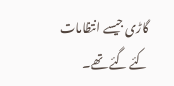گاڑی جیسے انتظامات کئے گئے تھے۔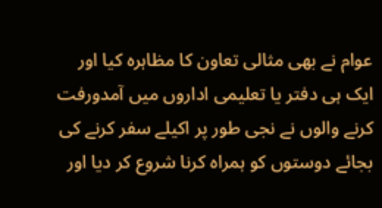عوام نے بھی مثالی تعاون کا مظاہرہ کیا اور ایک ہی دفتر یا تعلیمی اداروں میں آمدورفت کرنے والوں نے نجی طور پر اکیلے سفر کرنے کی بجائے دوستوں کو ہمراہ کرنا شروع کر دیا اور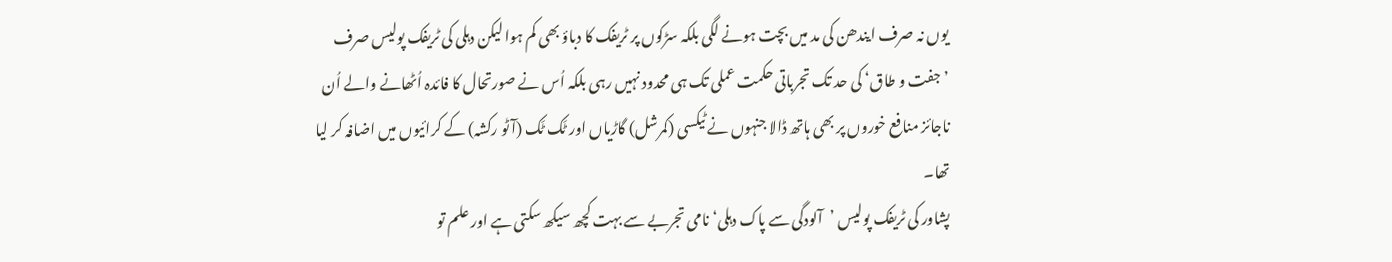یوں نہ صرف ایندھن کی مد میں بچت ہونے لگی بلکہ سڑکوں پر ٹریفک کا دباؤ بھی کم ہوا لیکن دہلی کی ٹریفک پولیس صرف ’جفت و طاق‘ کی حد تک تجرباتی حکمت عملی تک ہی محدود نہیں رہی بلکہ اُس نے صورتحال کا فائدہ اُٹھانے والے اُن ناجائز منافع خوروں پر بھی ہاتھ ڈالا جنہوں نے ٹیکسی (کمرشل) گاڑیاں اور ٹَک ٹَک (آٹو رکشہ) کے کرائیوں میں اضافہ کر لیا تھا۔
پشاور کی ٹریفک پولیس ’آلودگی سے پاک دہلی‘ نامی تجربے سے بہت کچھ سیکھ سکتی ہے اور علم تو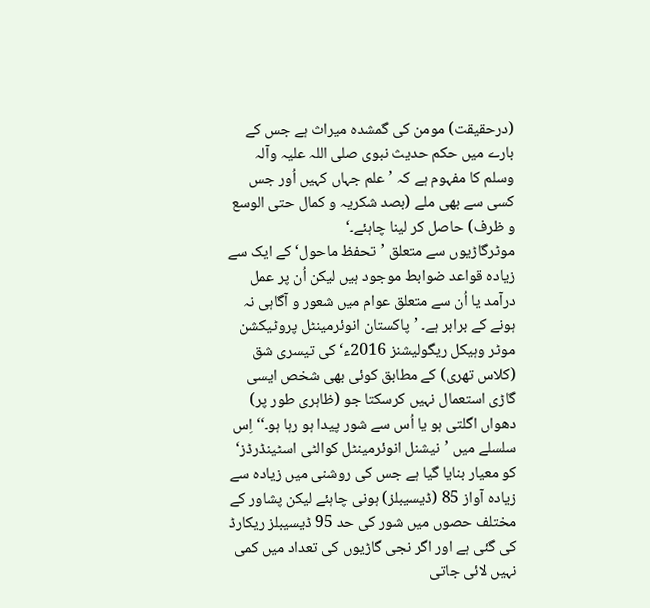(درحقیقت) مومن کی گمشدہ میراث ہے جس کے بارے میں حکم حدیث نبوی صلی اللہ علیہ وآلہ وسلم کا مفہوم ہے کہ ’علم جہاں کہیں اُور جس کسی سے بھی ملے (بصد شکریہ و کمال حتی الوسع و ظرف) حاصل کر لینا چاہئے۔‘
موٹرگاڑیوں سے متعلق ’تحفظ ماحول‘ کے ایک سے زیادہ قواعد ضوابط موجود ہیں لیکن اُن پر عمل درآمد یا اُن سے متعلق عوام میں شعور و آگاہی نہ ہونے کے برابر ہے۔ ’پاکستان انوئرمینٹل پروٹیکشن موٹر وہیکل ریگولیشنز 2016ء‘ کی تیسری شق (کلاس تھری) کے مطابق کوئی بھی شخص ایسی گاڑی استعمال نہیں کرسکتا جو (ظاہری طور پر) دھواں اگلتی ہو یا اُس سے شور پیدا ہو رہا ہو۔‘‘ اِس سلسلے میں ’نیشنل انوئرمینٹل کوالٹی اسٹینڈرڈز‘ کو معیار بنایا گیا ہے جس کی روشنی میں زیادہ سے زیادہ آواز 85 (ڈیسیبلز) ہونی چاہئے لیکن پشاور کے مختلف حصوں میں شور کی حد 95 ڈیسیبلز ریکارڈ کی گئی ہے اور اگر نجی گاڑیوں کی تعداد میں کمی نہیں لائی جاتی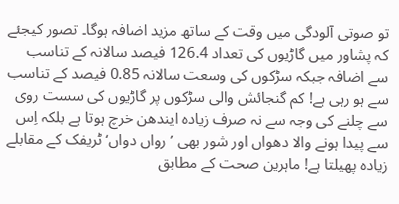تو صوتی آلودگی میں وقت کے ساتھ مزید اضافہ ہوگا۔ تصور کیجئے کہ پشاور میں گاڑیوں کی تعداد 126.4 فیصد سالانہ کے تناسب سے اضافہ جبکہ سڑکوں کی وسعت سالانہ 0.85 فیصد کے تناسب سے ہو رہی ہے! کم گنجائش والی سڑکوں پر گاڑیوں کی سست روی سے چلنے کی وجہ سے نہ صرف زیادہ ایندھن خرچ ہوتا ہے بلکہ اِس سے پیدا ہونے والا دھواں اور شور بھی ’رواں دواں‘ ٹریفک کے مقابلے زیادہ پھیلتا ہے! ماہرین صحت کے مطابق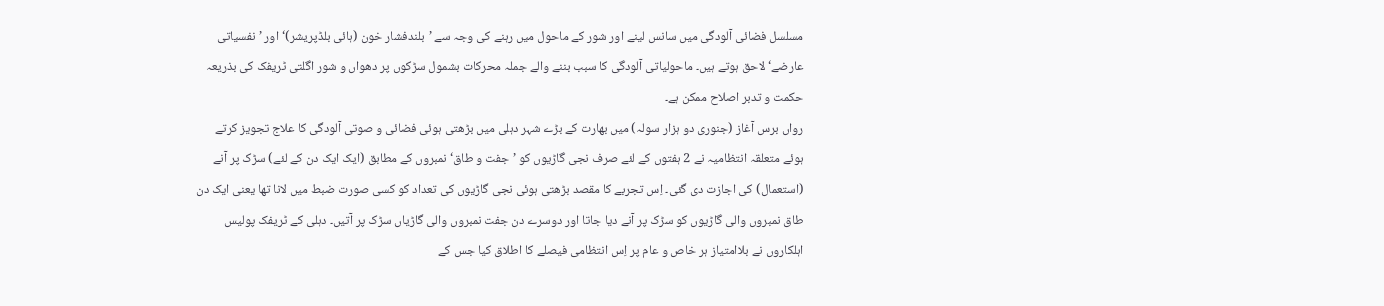مسلسل فضائی آلودگی میں سانس لینے اور شور کے ماحول میں رہنے کی وجہ سے ’بلندفشار خون (ہائی بلڈپریشر)‘ اور ’نفسیاتی عارضے‘ لاحق ہوتے ہیں۔ ماحولیاتی آلودگی کا سبب بننے والے جملہ محرکات بشمول سڑکوں پر دھواں و شور اگلتی ٹریفک کی بذریعہ حکمت و تدبر اصلاح ممکن ہے۔
رواں برس آغاز (جنوری دو ہزار سولہ) میں بھارت کے بڑے شہر دہلی میں بڑھتی ہوئی فضائی و صوتی آلودگی کا علاج تجویز کرتے ہوئے متعلقہ انتظامیہ نے 2 ہفتوں کے لئے صرف نجی گاڑیوں کو ’جفت و طاق‘ نمبروں کے مطابق (ایک ایک دن کے لئے) سڑک پر آنے (استعمال) کی اجازت دی گئی۔ اِس تجربے کا مقصد بڑھتی ہوئی نجی گاڑیوں کی تعداد کو کسی صورت ضبط میں لانا تھا یعنی ایک دن طاق نمبروں والی گاڑیوں کو سڑک پر آنے دیا جاتا اور دوسرے دن جفت نمبروں والی گاڑیاں سڑک پر آتیں۔ دہلی کے ٹریفک پولیس اہلکاروں نے بلاامتیاز ہر خاص و عام پر اِس انتظامی فیصلے کا اطلاق کیا جس کے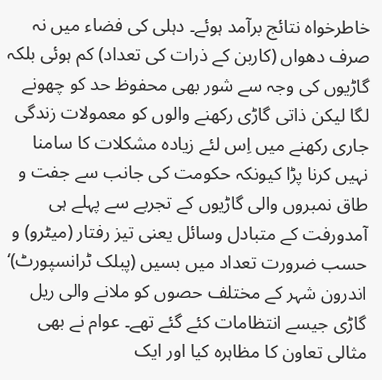خاطرخواہ نتائج برآمد ہوئے۔ دہلی کی فضاء میں نہ صرف دھواں (کاربن کے ذرات کی تعداد) کم ہوئی بلکہ گاڑیوں کی وجہ سے شور بھی محفوظ حد کو چھونے لگا لیکن ذاتی گاڑی رکھنے والوں کو معمولات زندگی جاری رکھنے میں اِس لئے زیادہ مشکلات کا سامنا نہیں کرنا پڑا کیونکہ حکومت کی جانب سے جفت و طاق نمبروں والی گاڑیوں کے تجربے سے پہلے ہی آمدورفت کے متبادل وسائل یعنی تیز رفتار (میٹرو) و حسب ضرورت تعداد میں بسیں (پبلک ٹرانسپورٹ)‘ اندرون شہر کے مختلف حصوں کو ملانے والی ریل گاڑی جیسے انتظامات کئے گئے تھے۔ عوام نے بھی مثالی تعاون کا مظاہرہ کیا اور ایک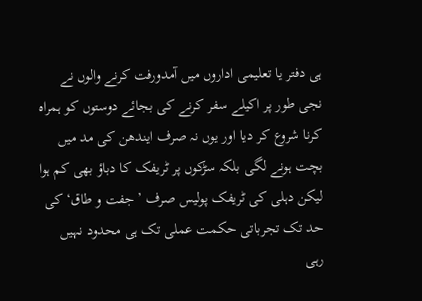ہی دفتر یا تعلیمی اداروں میں آمدورفت کرنے والوں نے نجی طور پر اکیلے سفر کرنے کی بجائے دوستوں کو ہمراہ کرنا شروع کر دیا اور یوں نہ صرف ایندھن کی مد میں بچت ہونے لگی بلکہ سڑکوں پر ٹریفک کا دباؤ بھی کم ہوا لیکن دہلی کی ٹریفک پولیس صرف ’جفت و طاق‘ کی حد تک تجرباتی حکمت عملی تک ہی محدود نہیں رہی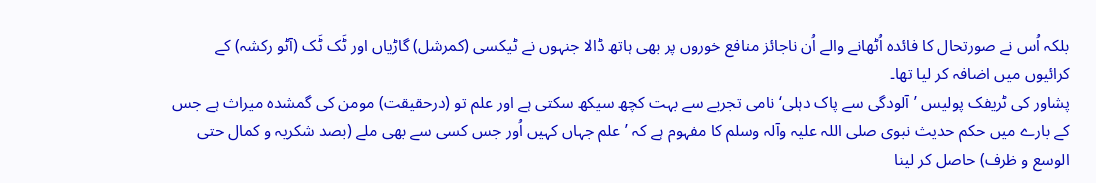بلکہ اُس نے صورتحال کا فائدہ اُٹھانے والے اُن ناجائز منافع خوروں پر بھی ہاتھ ڈالا جنہوں نے ٹیکسی (کمرشل) گاڑیاں اور ٹَک ٹَک (آٹو رکشہ) کے کرائیوں میں اضافہ کر لیا تھا۔
پشاور کی ٹریفک پولیس ’آلودگی سے پاک دہلی‘ نامی تجربے سے بہت کچھ سیکھ سکتی ہے اور علم تو (درحقیقت) مومن کی گمشدہ میراث ہے جس کے بارے میں حکم حدیث نبوی صلی اللہ علیہ وآلہ وسلم کا مفہوم ہے کہ ’علم جہاں کہیں اُور جس کسی سے بھی ملے (بصد شکریہ و کمال حتی الوسع و ظرف) حاصل کر لینا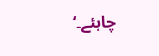چاہئے۔‘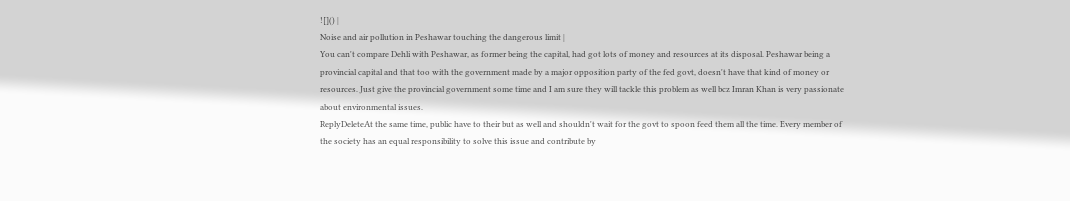![]() |
Noise and air pollution in Peshawar touching the dangerous limit |
You can't compare Dehli with Peshawar, as former being the capital, had got lots of money and resources at its disposal. Peshawar being a provincial capital and that too with the government made by a major opposition party of the fed govt, doesn't have that kind of money or resources. Just give the provincial government some time and I am sure they will tackle this problem as well bcz Imran Khan is very passionate about environmental issues.
ReplyDeleteAt the same time, public have to their but as well and shouldn't wait for the govt to spoon feed them all the time. Every member of the society has an equal responsibility to solve this issue and contribute by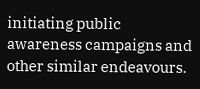initiating public awareness campaigns and other similar endeavours.